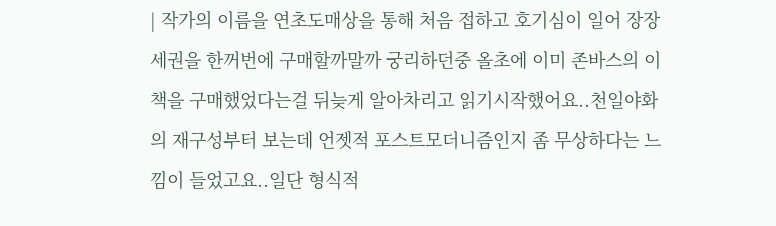| 작가의 이름을 연초도매상을 통해 처음 접하고 호기심이 일어 장장 세권을 한꺼번에 구매할까말까 궁리하던중 올초에 이미 존바스의 이 책을 구매했었다는걸 뒤늦게 알아차리고 읽기시작했어요..천일야화의 재구성부터 보는데 언젯적 포스트모더니즘인지 좀 무상하다는 느낌이 들었고요..일단 형식적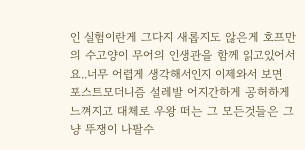인 실험이란게 그다지 새롭지도 않은게 호프만의 수고양이 무어의 인생관을 함께 읽고있어서요..너무 어렵게 생각해서인지 이제와서 보면 포스트모더니즘 설레발 어지간하게 공허하게 느껴지고 대체로 우왕 떠는 그 모든것들은 그냥 뚜쟁이 나팔수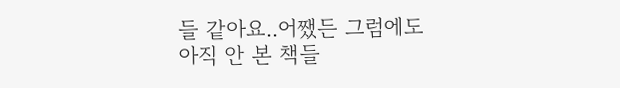들 같아요..어쨌든 그럼에도 아직 안 본 책들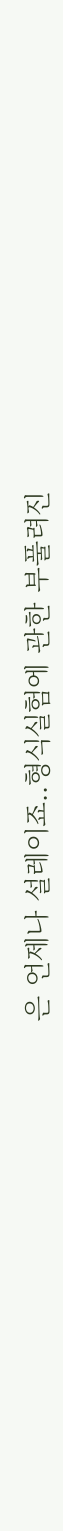은 언제나 설레이죠..형식실험에 관한 부풀려진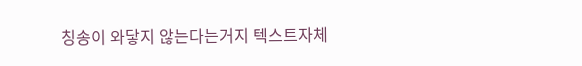칭송이 와닿지 않는다는거지 텍스트자체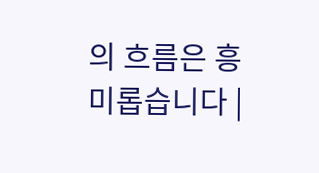의 흐름은 흥미롭습니다 |